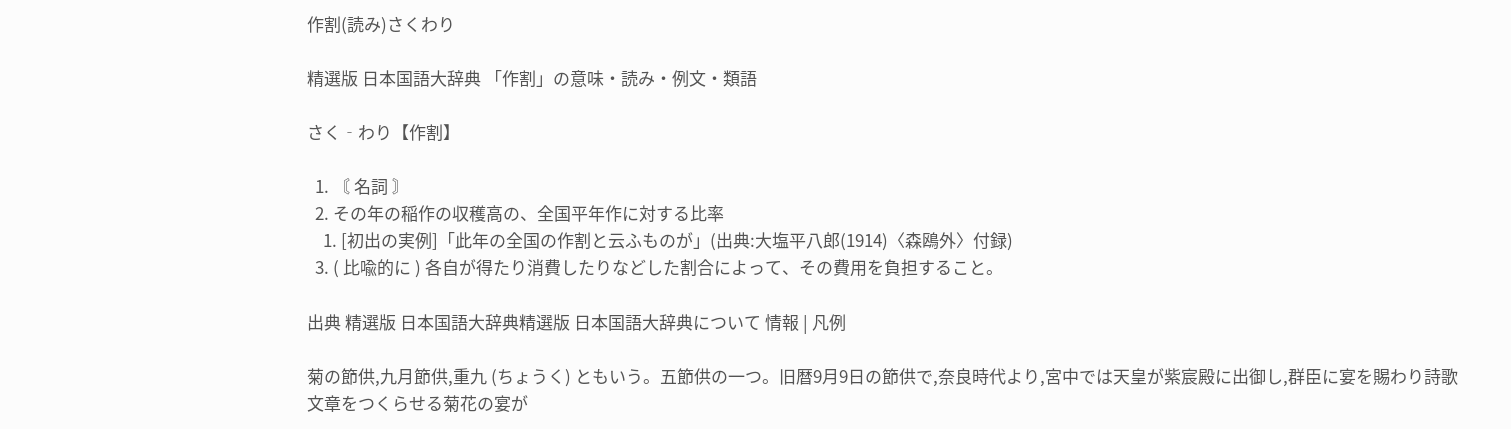作割(読み)さくわり

精選版 日本国語大辞典 「作割」の意味・読み・例文・類語

さく‐わり【作割】

  1. 〘 名詞 〙
  2. その年の稲作の収穫高の、全国平年作に対する比率
    1. [初出の実例]「此年の全国の作割と云ふものが」(出典:大塩平八郎(1914)〈森鴎外〉付録)
  3. ( 比喩的に ) 各自が得たり消費したりなどした割合によって、その費用を負担すること。

出典 精選版 日本国語大辞典精選版 日本国語大辞典について 情報 | 凡例

菊の節供,九月節供,重九 (ちょうく) ともいう。五節供の一つ。旧暦9月9日の節供で,奈良時代より,宮中では天皇が紫宸殿に出御し,群臣に宴を賜わり詩歌文章をつくらせる菊花の宴が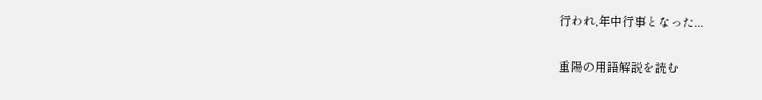行われ,年中行事となった...

重陽の用語解説を読む